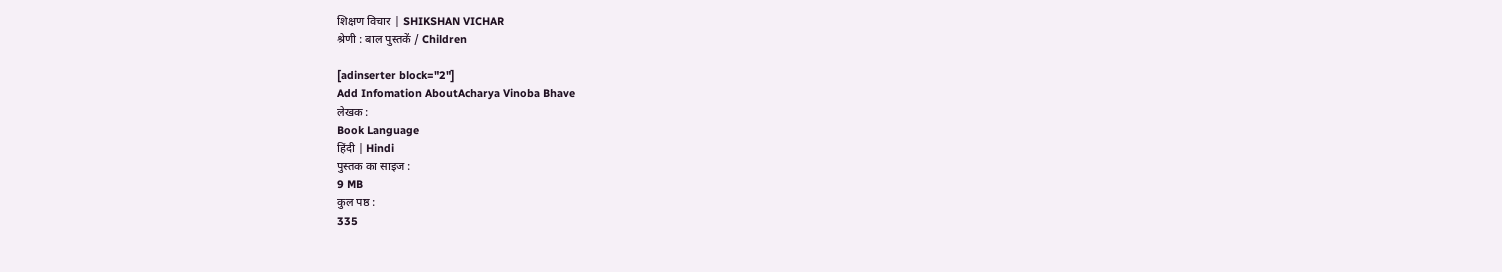शिक्षण विचार | SHIKSHAN VICHAR
श्रेणी : बाल पुस्तकें / Children

[adinserter block="2"]
Add Infomation AboutAcharya Vinoba Bhave
लेखक :
Book Language
हिंदी | Hindi
पुस्तक का साइज :
9 MB
कुल पष्ठ :
335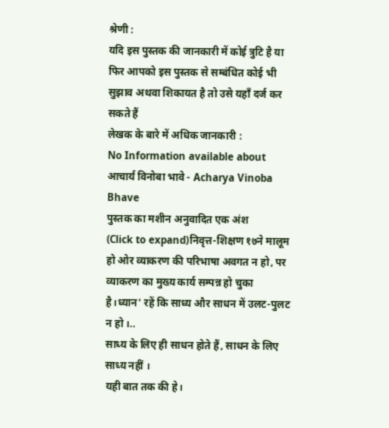श्रेणी :
यदि इस पुस्तक की जानकारी में कोई त्रुटि है या फिर आपको इस पुस्तक से सम्बंधित कोई भी सुझाव अथवा शिकायत है तो उसे यहाँ दर्ज कर सकते हैं
लेखक के बारे में अधिक जानकारी :
No Information available about आचार्य विनोबा भावे - Acharya Vinoba Bhave
पुस्तक का मशीन अनुवादित एक अंश
(Click to expand)निवृत्त-शिक्षण १७ने मालूम हो ओर व्याकरण की परिभाषा अवगत न हो, पर
व्याकरण का मुख्य कार्य सम्पन्न हो चुका है।ध्यान' रहें कि साध्य और साधन में उलट-पुलट न हो।..
साध्य के लिए ही साधन होते हैं, साधन के लिए साध्य नहीं ।
यही बात तक की हे।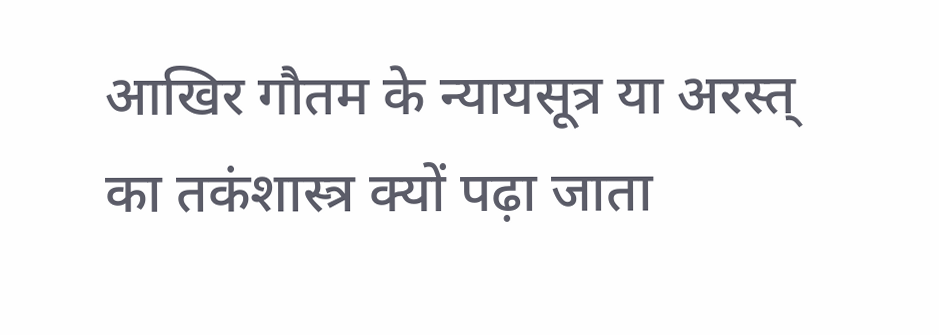आखिर गौतम के न्यायसूत्र या अरस्त्
का तकंशास्त्र क्यों पढ़ा जाता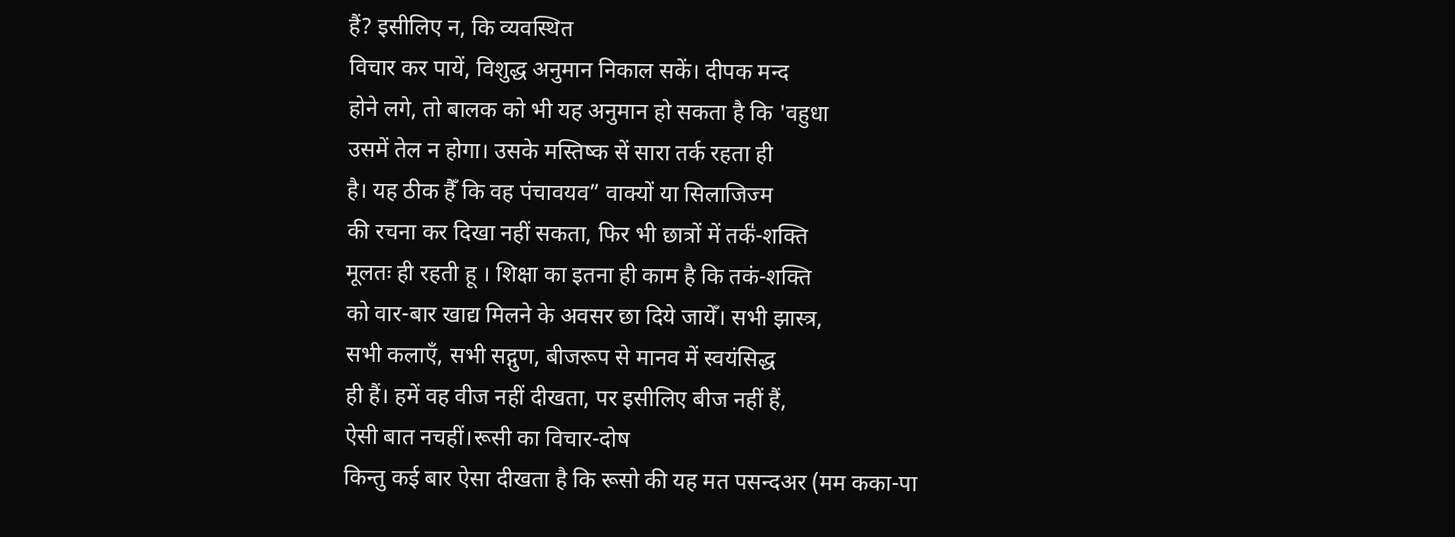हैं? इसीलिए न, कि व्यवस्थित
विचार कर पायें, विशुद्ध अनुमान निकाल सकें। दीपक मन्द
होने लगे, तो बालक को भी यह अनुमान हो सकता है कि 'वहुधा
उसमें तेल न होगा। उसके मस्तिष्क सें सारा तर्क रहता ही
है। यह ठीक हैँ कि वह पंचावयव” वाक्यों या सिलाजिज्म
की रचना कर दिखा नहीं सकता, फिर भी छात्रों में तर्क॑-शक्ति
मूलतः ही रहती हू । शिक्षा का इतना ही काम है कि तकं-शक्ति
को वार-बार खाद्य मिलने के अवसर छा दिये जायेँ। सभी झास्त्र,
सभी कलाएँ, सभी सद्गुण, बीजरूप से मानव में स्वयंसिद्ध
ही हैं। हमें वह वीज नहीं दीखता, पर इसीलिए बीज नहीं हैं,
ऐसी बात नचहीं।रूसी का विचार-दोष
किन्तु कई बार ऐसा दीखता है कि रूसो की यह मत पसन्दअर (मम कका-पा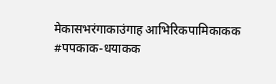मेकासभरंगाकाउंगाह आभिरिकपामिकाकक #पपकाक-धयाकक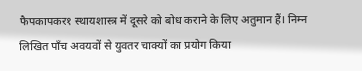फैपकापकर१ स्थायशास्त्र में दूसरे को बोध कराने के लिए अतुमान हैं। निम्न
लिखित पाँच अवयवों से युवतर चाक्यों का प्रयोग किया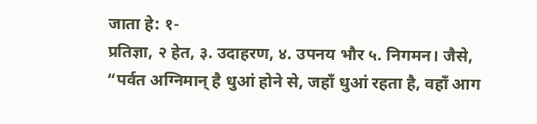जाता हे: १-
प्रतिज्ञा, २ हेत, ३. उदाहरण, ४. उपनय भौर ५. निगमन। जैसे,
“पर्वत अग्निमान् है धुआं होने से, जहाँ धुआं रहता है, वहाँ आग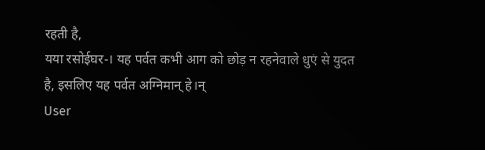रहती है,
यया रसोईघर-। यह पर्वत कभी आग को छोड़ न रहनेवाले धुएं से युदत
है, इसलिए यह पर्वत अग्निमान् हे।न्
User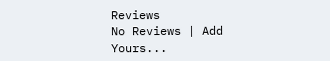Reviews
No Reviews | Add Yours...